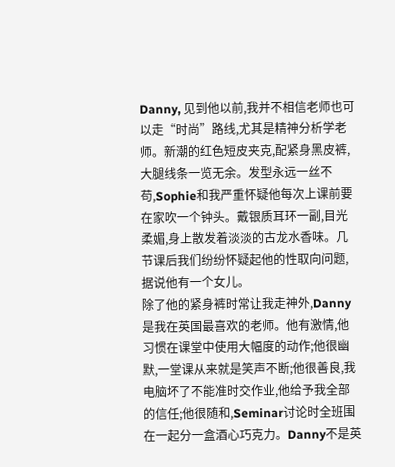Danny, 见到他以前,我并不相信老师也可以走“时尚”路线,尤其是精神分析学老师。新潮的红色短皮夹克,配紧身黑皮裤,大腿线条一览无余。发型永远一丝不苟,Sophie和我严重怀疑他每次上课前要在家吹一个钟头。戴银质耳环一副,目光柔媚,身上散发着淡淡的古龙水香味。几节课后我们纷纷怀疑起他的性取向问题,据说他有一个女儿。
除了他的紧身裤时常让我走神外,Danny是我在英国最喜欢的老师。他有激情,他习惯在课堂中使用大幅度的动作;他很幽默,一堂课从来就是笑声不断;他很善良,我电脑坏了不能准时交作业,他给予我全部的信任;他很随和,Seminar讨论时全班围在一起分一盒酒心巧克力。Danny不是英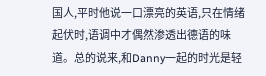国人,平时他说一口漂亮的英语,只在情绪起伏时,语调中才偶然渗透出德语的味道。总的说来,和Danny一起的时光是轻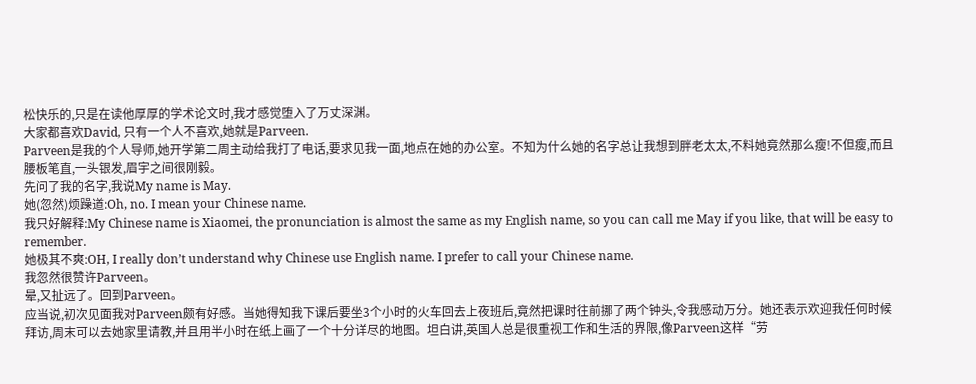松快乐的,只是在读他厚厚的学术论文时,我才感觉堕入了万丈深渊。
大家都喜欢David, 只有一个人不喜欢,她就是Parveen.
Parveen是我的个人导师,她开学第二周主动给我打了电话,要求见我一面,地点在她的办公室。不知为什么她的名字总让我想到胖老太太,不料她竟然那么瘦!不但瘦,而且腰板笔直,一头银发,眉宇之间很刚毅。
先问了我的名字,我说My name is May.
她(忽然)烦躁道:Oh, no. I mean your Chinese name.
我只好解释:My Chinese name is Xiaomei, the pronunciation is almost the same as my English name, so you can call me May if you like, that will be easy to remember.
她极其不爽:OH, I really don’t understand why Chinese use English name. I prefer to call your Chinese name.
我忽然很赞许Parveen。
晕,又扯远了。回到Parveen。
应当说,初次见面我对Parveen颇有好感。当她得知我下课后要坐3个小时的火车回去上夜班后,竟然把课时往前挪了两个钟头,令我感动万分。她还表示欢迎我任何时候拜访,周末可以去她家里请教,并且用半小时在纸上画了一个十分详尽的地图。坦白讲,英国人总是很重视工作和生活的界限,像Parveen这样“劳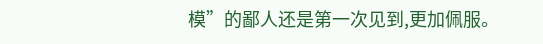模”的鄙人还是第一次见到,更加佩服。